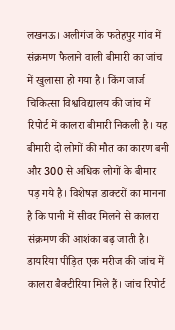लखनऊ। अलीगंज के फतेहपुर गांव में संक्रमण फैलाने वाली बीमारी का जांच में खुलासा हो गया है। किंग जार्ज चिकित्सा विश्वविद्यालय की जांच में रिपोर्ट में कालरा बीमारी निकली है। यह बीमारी दो लोगों की मौत का कारण बनी और 300 से अधिक लोगों के बीमार पड़ गये है। विशेषज्ञ डाक्टरों का मानना है कि पानी में सीवर मिलने से कालरा संक्रमण की आशंका बढ़ जाती है। डायरिया पीड़ित एक मरीज की जांच में कालरा बैक्टीरिया मिले हैं। जांच रिपोर्ट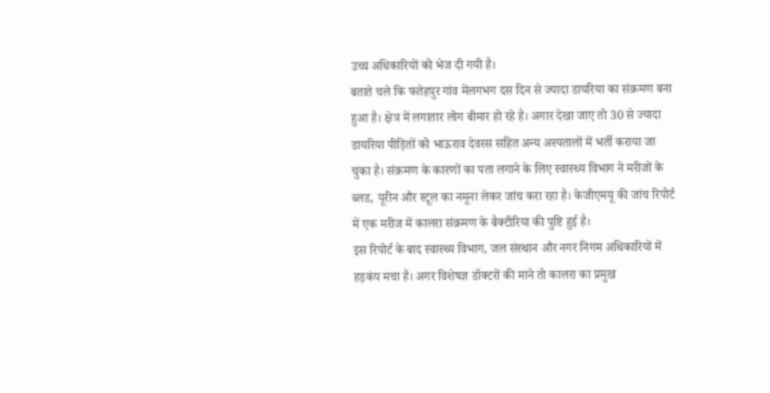उच्च अधिकारियों को भेज दी गयी है।
बताते चले कि फतेहपुर गांव मेंलगभग दस दिन से ज्यादा डायरिया का संक्रमण बना हुआ है। क्षेत्र में लगातार लोग बीमार हो रहे है। अगार देखा जाए तो 30 से ज्यादा डायरिया पीड़ितों को भाऊराव देवरस सहित अन्य अस्पतालों में भर्ती कराया जा चुका है। संक्रमण के कारणों का पता लगाने के लिए स्वास्थ्य विभाग ने मरीजों के ब्लड, यूरीन और स्टूल का नमूना लेकर जांच करा रहा है। केजीएमयू की जांच रिपोर्ट में एक मरीज में कालरा संक्रमण के बैक्टीरिया की पुष्टि हुई है।
इस रिपोर्ट के बाद स्वास्थ्य विभाग, जल संस्थान और नगर निगम अधिकारियों में हड़कंप मचा है। अगर विशेषज्ञ डॉक्टरों की माने तो कालरा का प्रमुख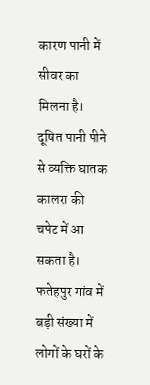कारण पानी में सीवर का मिलना है। दूषित पानी पीने से व्यक्ति घातक कालरा की चपेट में आ सकता है। फतेहपुर गांव में बड़ी संख्या में लोगों के घरों के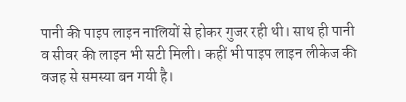पानी की पाइप लाइन नालियों से होकर गुजर रही थी। साथ ही पानी व सीवर की लाइन भी सटी मिली। कहीं भी पाइप लाइन लीकेज की वजह से समस्या बन गयी है।